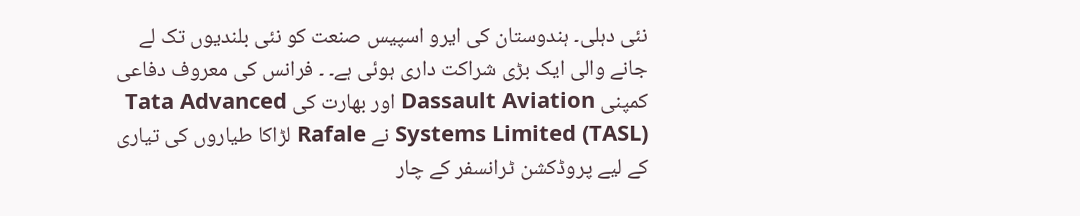نئی دہلی۔ ہندوستان کی ایرو اسپیس صنعت کو نئی بلندیوں تک لے جانے والی ایک بڑی شراکت داری ہوئی ہے۔ ۔ فرانس کی معروف دفاعی کمپنی Dassault Aviation اور بھارت کی Tata Advanced Systems Limited (TASL) نے Rafale لڑاکا طیاروں کی تیاری کے لیے پروڈکشن ٹرانسفر کے چار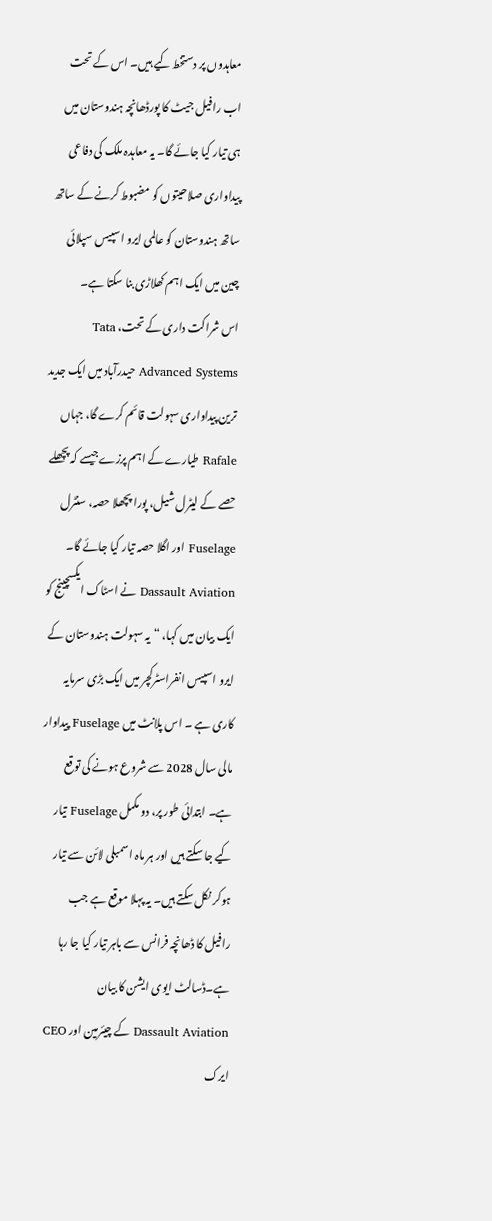معاہدوں پر دستخط کیے ہیں۔ اس کے تحت اب رافیل جیٹ کا پورڈھانچہ ہندوستان میں ہی تیار کیا جائے گا۔ یہ معاہدہ ملک کی دفاعی پیداواری صلاحیتوں کو مضبوط کرنے کے ساتھ ساتھ ہندوستان کو عالمی ایرو اسپیس سپلائی چین میں ایک اہم کھلاڑی بنا سکتا ہے۔
اس شراکت داری کے تحت، Tata Advanced Systems حیدرآباد میں ایک جدید ترین پیداواری سہولت قائم کرے گا، جہاں Rafale طیارے کے اہم پرزےجیسے کہ پچھلے حصے کے لیٹرل شیل، پورا پچھلا حصہ، سنٹرل Fuselage اور اگلا حصہ تیار کیا جائے گا۔ Dassault Aviation نے اسٹاک ایکسچینج کو ایک بیان میں کہا، “یہ سہولت ہندوستان کے ایرو اسپیس انفراسٹرکچر میں ایک بڑی سرمایہ کاری ہے ۔ اس پلانٹ میں Fuselage پیداوار مالی سال 2028 سے شروع ہونے کی توقع ہے۔ ابتدائی طور پر، دو مکمل Fuselage تیار کیے جا سکتے ہیں اور ہر ماہ اسمبلی لائن سے تیار ہوکر نکل سکتے ہیں۔ یہ پہلا موقع ہے جب رافیل کا ڈھانچہ فرانس سے باہر تیار کیا جا رہا ہے۔ڈسالٹ ایوی ایشن کا بیان
Dassault Aviation کے چیئرمین اور CEO ایرک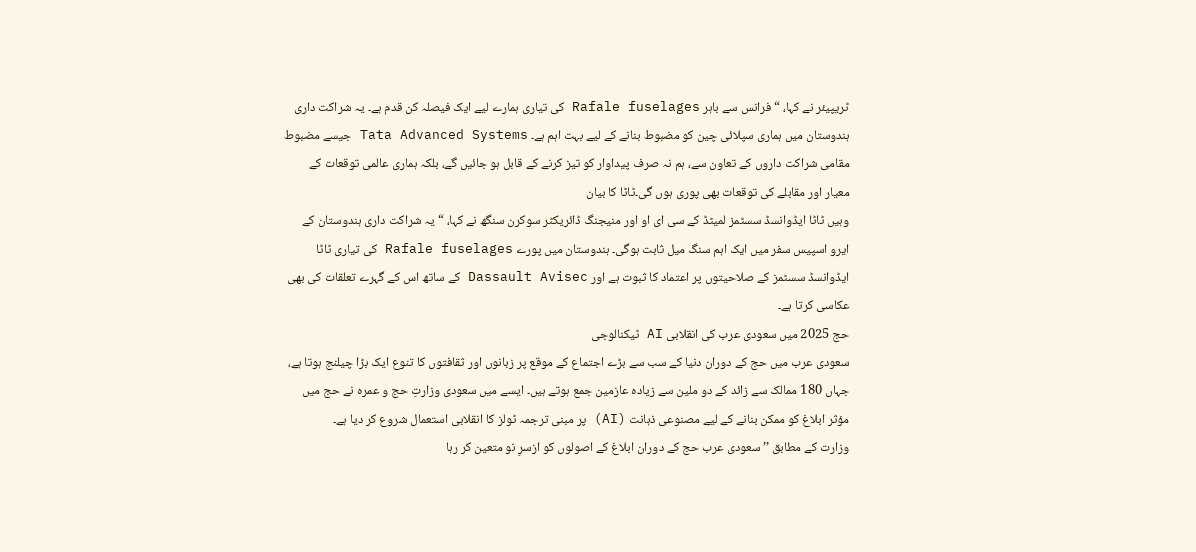ٹریپیئر نے کہا، “فرانس سے باہر Rafale fuselages کی تیاری ہمارے لیے ایک فیصلہ کن قدم ہے۔ یہ شراکت داری ہندوستان میں ہماری سپلائی چین کو مضبوط بنانے کے لیے بہت اہم ہے۔ Tata Advanced Systems جیسے مضبوط مقامی شراکت داروں کے تعاون سے، ہم نہ صرف پیداوار کو تیز کرنے کے قابل ہو جائیں گے، بلکہ ہماری عالمی توقعات کے معیار اور مقابلے کی توقعات بھی پوری ہوں گی۔ٹاٹا کا بیان
وہیں ٹاٹا ایڈوانسڈ سسٹمز لمیٹڈ کے سی ای او اور منیجنگ ڈائریکٹر سوکرن سنگھ نے کہا، “یہ شراکت داری ہندوستان کے ایرو اسپیس سفر میں ایک اہم سنگ میل ثابت ہوگی۔ ہندوستان میں پورے Rafale fuselages کی تیاری ٹاٹا ایڈوانسڈ سسٹمز کے صلاحیتوں پر اعتماد کا ثبوت ہے اور Dassault Avisec کے ساتھ اس کے گہرے تعلقات کی بھی عکاسی کرتا ہے۔
حج 2025 میں سعودی عرب کی انقلابی AI ٹیکنالوجی
سعودی عرب میں حج کے دوران دنیا کے سب سے بڑے اجتماع کے موقع پر زبانوں اور ثقافتوں کا تنوع ایک بڑا چیلنج ہوتا ہے، جہاں 180 ممالک سے زائد کے دو ملین سے زیادہ عازمین جمع ہوتے ہیں۔ ایسے میں سعودی وزارتِ حج و عمرہ نے حج میں مؤثر ابلاغ کو ممکن بنانے کے لیے مصنوعی ذہانت (AI) پر مبنی ترجمہ ٹولز کا انقلابی استعمال شروع کر دیا ہے۔
وزارت کے مطابق ’’سعودی عرب حج کے دوران ابلاغ کے اصولوں کو ازسرِ نو متعین کر رہا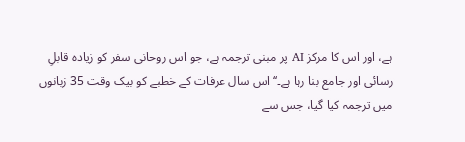ہے، اور اس کا مرکز AI پر مبنی ترجمہ ہے، جو اس روحانی سفر کو زیادہ قابلِ رسائی اور جامع بنا رہا ہے۔‘‘اس سال عرفات کے خطبے کو بیک وقت 35 زبانوں میں ترجمہ کیا گیا، جس سے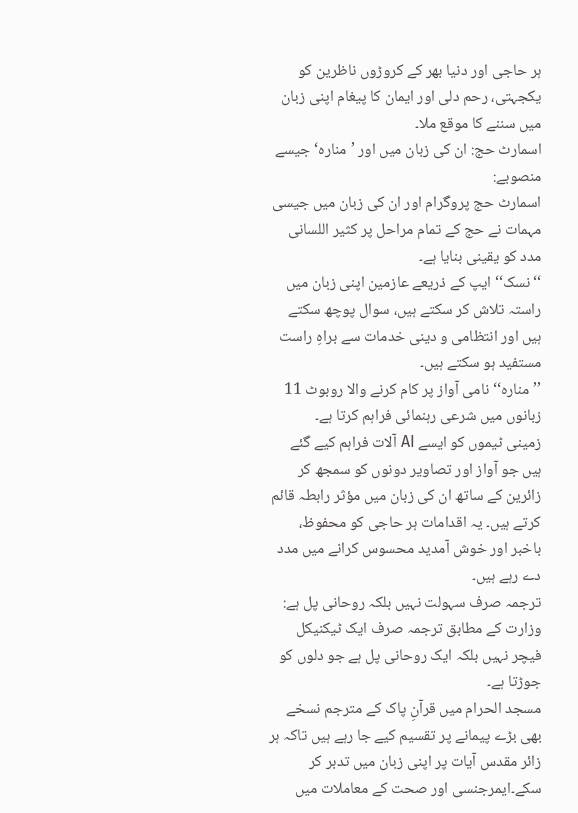ہر حاجی اور دنیا بھر کے کروڑوں ناظرین کو یکجہتی، رحم دلی اور ایمان کا پیغام اپنی زبان میں سننے کا موقع ملا۔
اسمارٹ حج: ان کی زبان میں اور ’منارہ‘ جیسے منصوبے:
اسمارٹ حج پروگرام اور ان کی زبان میں جیسی مہمات نے حج کے تمام مراحل پر کثیر اللسانی مدد کو یقینی بنایا ہے۔
‘‘نسک‘‘ ایپ کے ذریعے عازمین اپنی زبان میں راستہ تلاش کر سکتے ہیں، سوال پوچھ سکتے ہیں اور انتظامی و دینی خدمات سے براہِ راست مستفید ہو سکتے ہیں۔
’’منارہ‘‘ نامی آواز پر کام کرنے والا روبوٹ 11 زبانوں میں شرعی رہنمائی فراہم کرتا ہے۔
زمینی ٹیموں کو ایسے AI آلات فراہم کیے گئے ہیں جو آواز اور تصاویر دونوں کو سمجھ کر زائرین کے ساتھ ان کی زبان میں مؤثر رابطہ قائم کرتے ہیں۔ یہ اقدامات ہر حاجی کو محفوظ، باخبر اور خوش آمدید محسوس کرانے میں مدد دے رہے ہیں۔
ترجمہ صرف سہولت نہیں بلکہ روحانی پل ہے:
وزارت کے مطابق ترجمہ صرف ایک ٹیکنیکل فیچر نہیں بلکہ ایک روحانی پل ہے جو دلوں کو جوڑتا ہے۔
مسجد الحرام میں قرآنِ پاک کے مترجم نسخے بھی بڑے پیمانے پر تقسیم کیے جا رہے ہیں تاکہ ہر زائر مقدس آیات پر اپنی زبان میں تدبر کر سکے۔ایمرجنسی اور صحت کے معاملات میں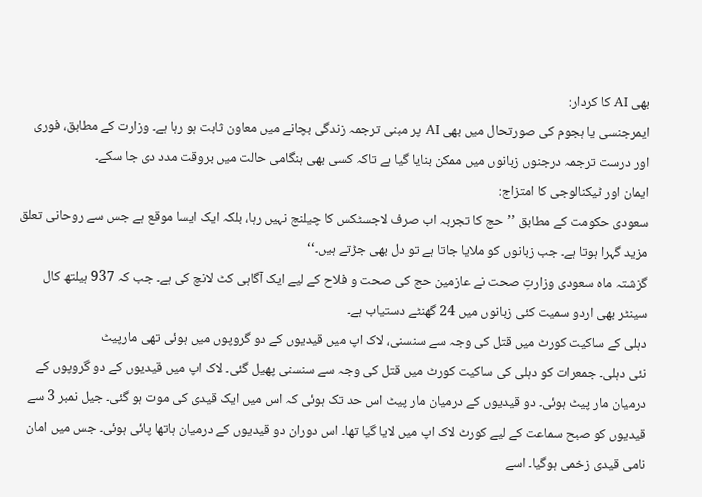بھی AI کا کردار:
ایمرجنسی یا ہجوم کی صورتحال میں بھی AI پر مبنی ترجمہ زندگی بچانے میں معاون ثابت ہو رہا ہے۔ وزارت کے مطابق، فوری اور درست ترجمہ درجنوں زبانوں میں ممکن بنایا گیا ہے تاکہ کسی بھی ہنگامی حالت میں بروقت مدد دی جا سکے۔
ایمان اور ٹیکنالوجی کا امتزاج:
سعودی حکومت کے مطابق ’’حج کا تجربہ اب صرف لاجسٹکس کا چیلنج نہیں رہا، بلکہ ایک ایسا موقع ہے جس سے روحانی تعلق مزید گہرا ہوتا ہے۔ جب زبانوں کو ملایا جاتا ہے تو دل بھی جڑتے ہیں۔‘‘
گزشتہ ماہ سعودی وزارتِ صحت نے عازمین حج کی صحت و فلاح کے لیے ایک آگاہی کٹ لانچ کی ہے۔ جب کہ 937 ہیلتھ کال سینٹر بھی اردو سمیت کئی زبانوں میں 24 گھنٹے دستیاب ہے۔
دہلی کے ساکیت کورٹ میں قتل کی وجہ سے سنسنی، لاک اپ میں قیدیوں کے دو گروپوں میں ہوئی تھی مارپیٹ
نئی دہلی۔ جمعرات کو دہلی کی ساکیت کورٹ میں قتل کی وجہ سے سنسنی پھیل گئی۔ لاک اپ میں قیدیوں کے دو گروپوں کے درمیان مار پیٹ ہوئی۔ دو قیدیوں کے درمیان مار پیٹ اس حد تک ہوئی کہ اس میں ایک قیدی کی موت ہو گئی۔ جیل نمبر 3 سے قیدیوں کو صبح سماعت کے لیے کورٹ لاک اپ میں لایا گیا تھا۔ اس دوران دو قیدیوں کے درمیان ہاتھا پائی ہوئی۔ جس میں امان نامی قیدی زخمی ہوگیا۔ اسے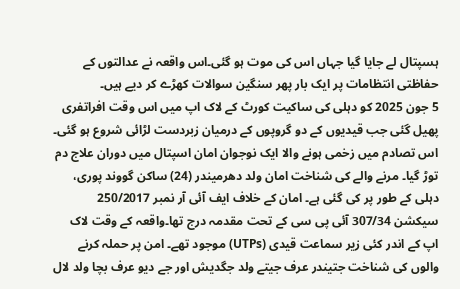ہسپتال لے جایا گیا جہاں اس کی موت ہو گئی۔اس واقعہ نے عدالتوں کے حفاظتی انتظامات پر ایک بار پھر سنگین سوالات کھڑے کر دیے ہیں۔
5 جون 2025 کو دہلی کی ساکیت کورٹ کے لاک اپ میں اس وقت افراتفری پھیل گئی جب قیدیوں کے دو گروپوں کے درمیان زبردست لڑائی شروع ہو گئی۔ اس تصادم میں زخمی ہونے والا ایک نوجوان امان اسپتال میں دوران علاج دم توڑ گیا۔ مرنے والے کی شناخت امان ولد دھرمیندر (24) ساکن گووند پوری، دہلی کے طور پر کی گئی ہے۔ امان کے خلاف ایف آئی آر نمبر 250/2017 سیکشن 307/34 آئی پی سی کے تحت مقدمہ درج تھا۔واقعہ کے وقت لاک اپ کے اندر کئی زیر سماعت قیدی (UTPs) موجود تھے۔ امن پر حملہ کرنے والوں کی شناخت جتیندر عرف جیتے ولد جگدیش اور جے دیو عرف بچا ولد لال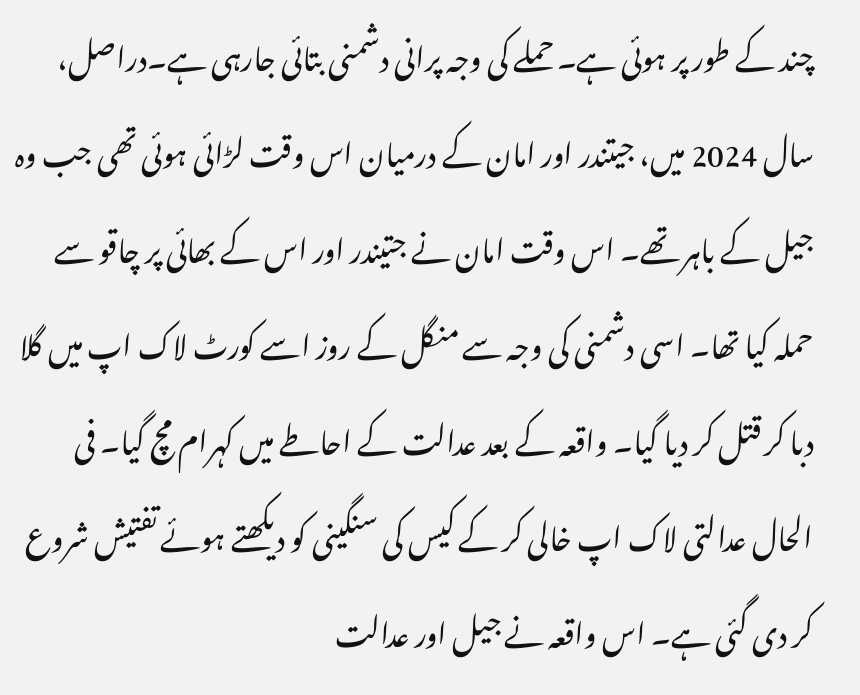چند کے طور پر ہوئی ہے۔ حملے کی وجہ پرانی دشمنی بتائی جارہی ہے۔دراصل، سال 2024 میں، جیتندر اور امان کے درمیان اس وقت لڑائی ہوئی تھی جب وہ جیل کے باہر تھے۔ اس وقت امان نے جتیندر اور اس کے بھائی پر چاقو سے حملہ کیا تھا۔ اسی دشمنی کی وجہ سے منگل کے روز اسے کورٹ لاک اپ میں گلا دبا کر قتل کر دیا گیا۔ واقعہ کے بعد عدالت کے احاطے میں کہرام مچ گیا۔ فی الحال عدالتی لاک اپ خالی کر کے کیس کی سنگینی کو دیکھتے ہوئے تفتیش شروع کر دی گئی ہے۔ اس واقعہ نے جیل اور عدالت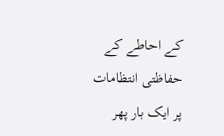کے احاطے کے حفاظتی انتظامات پر ایک بار پھر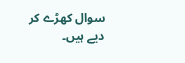سوال کھڑے کر دیے ہیں۔